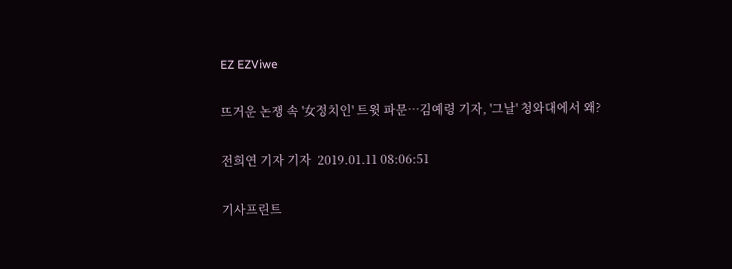EZ EZViwe

뜨거운 논쟁 속 '女정치인' 트윗 파문…김예령 기자, '그날' 청와대에서 왜?

전희연 기자 기자  2019.01.11 08:06:51

기사프린트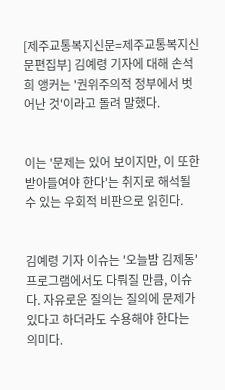[제주교통복지신문=제주교통복지신문편집부] 김예령 기자에 대해 손석희 앵커는 '권위주의적 정부에서 벗어난 것'이라고 돌려 말했다.


이는 '문제는 있어 보이지만, 이 또한 받아들여야 한다'는 취지로 해석될 수 있는 우회적 비판으로 읽힌다.


김예령 기자 이슈는 '오늘밤 김제동' 프로그램에서도 다뤄질 만큼, 이슈다. 자유로운 질의는 질의에 문제가 있다고 하더라도 수용해야 한다는 의미다.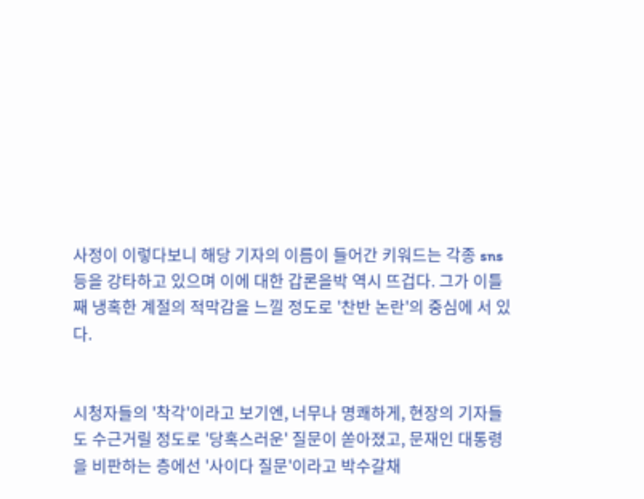사정이 이렇다보니 해당 기자의 이름이 들어간 키워드는 각종 sns 등을 강타하고 있으며 이에 대한 갑론을박 역시 뜨겁다. 그가 이틀째 냉혹한 계절의 적막감을 느낄 정도로 '찬반 논란'의 중심에 서 있다.


시청자들의 '착각'이라고 보기엔, 너무나 명쾌하게, 현장의 기자들도 수근거릴 정도로 '당혹스러운' 질문이 쏟아졌고, 문재인 대통령을 비판하는 층에선 '사이다 질문'이라고 박수갈채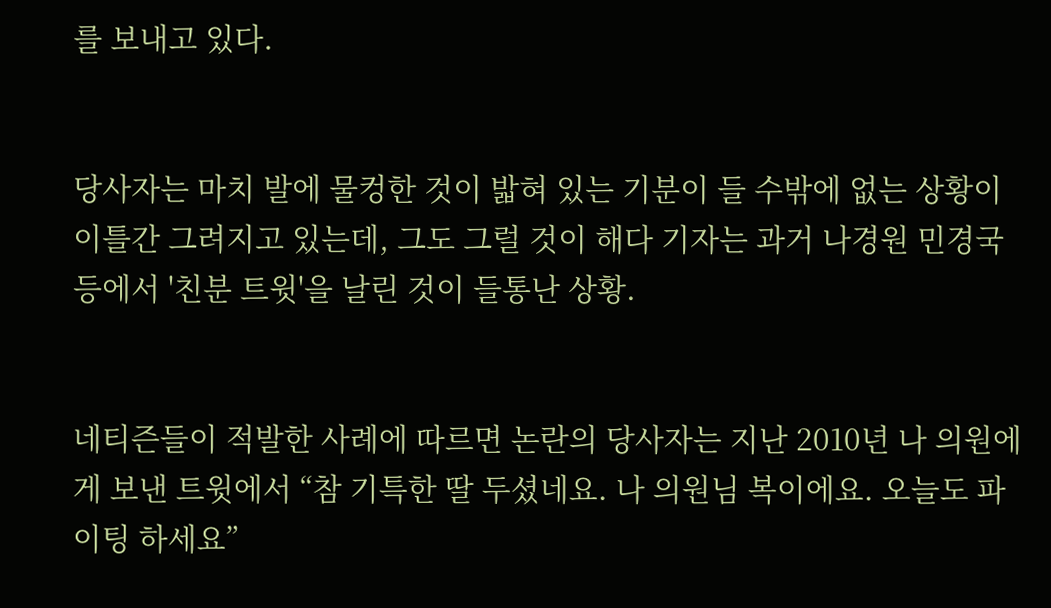를 보내고 있다.


당사자는 마치 발에 물컹한 것이 밟혀 있는 기분이 들 수밖에 없는 상황이 이틀간 그려지고 있는데, 그도 그럴 것이 해다 기자는 과거 나경원 민경국 등에서 '친분 트윗'을 날린 것이 들통난 상황.


네티즌들이 적발한 사례에 따르면 논란의 당사자는 지난 2010년 나 의원에게 보낸 트윗에서 “참 기특한 딸 두셨네요. 나 의원님 복이에요. 오늘도 파이팅 하세요”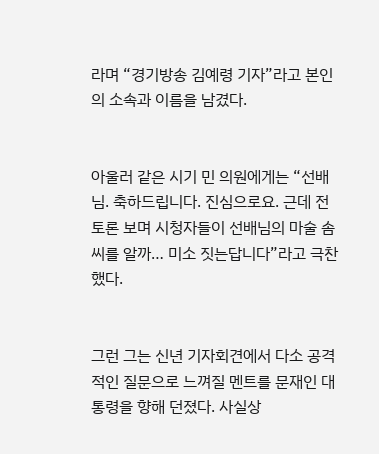라며 “경기방송 김예령 기자”라고 본인의 소속과 이름을 남겼다.


아울러 같은 시기 민 의원에게는 “선배님. 축하드립니다. 진심으로요. 근데 전 토론 보며 시청자들이 선배님의 마술 솜씨를 알까… 미소 짓는답니다”라고 극찬했다.


그런 그는 신년 기자회견에서 다소 공격적인 질문으로 느껴질 멘트를 문재인 대통령을 향해 던졌다. 사실상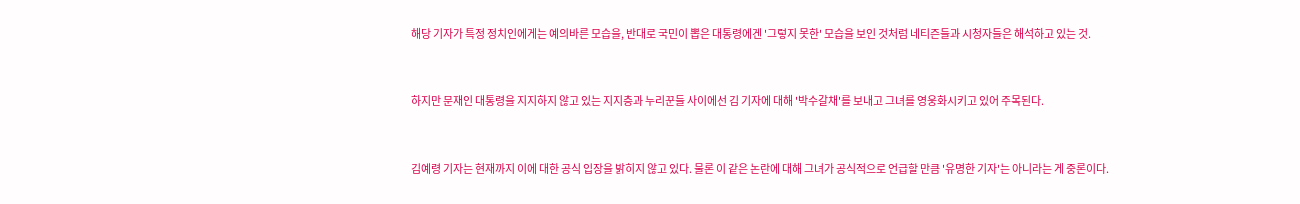해당 기자가 특정 정치인에게는 예의바른 모습을, 반대로 국민이 뽑은 대통령에겐 '그렇지 못한' 모습을 보인 것처럼 네티즌들과 시청자들은 해석하고 있는 것.


하지만 문재인 대통령을 지지하지 않고 있는 지지층과 누리꾼들 사이에선 김 기자에 대해 '박수갈채'를 보내고 그녀를 영웅화시키고 있어 주목된다.


김예령 기자는 현재까지 이에 대한 공식 입장을 밝히지 않고 있다. 물론 이 같은 논란에 대해 그녀가 공식적으로 언급할 만큼 '유명한 기자'는 아니라는 게 중론이다.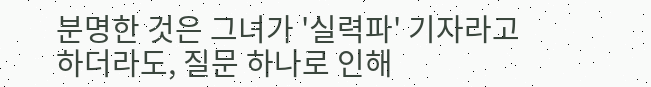분명한 것은 그녀가 '실력파' 기자라고 하더라도, 질문 하나로 인해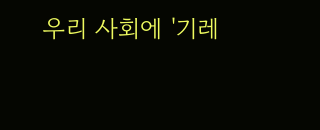우리 사회에 '기레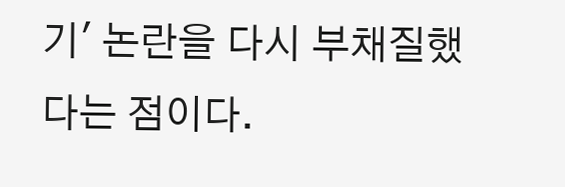기' 논란을 다시 부채질했다는 점이다.